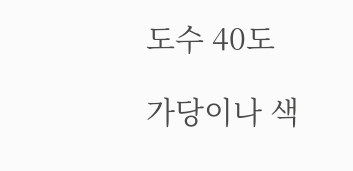도수 40도

가당이나 색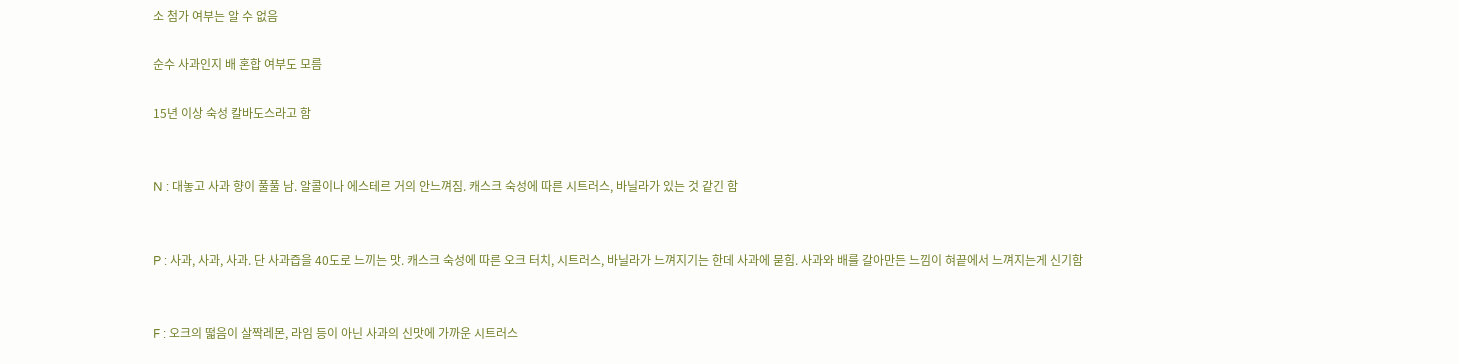소 첨가 여부는 알 수 없음

순수 사과인지 배 혼합 여부도 모름

15년 이상 숙성 칼바도스라고 함


N : 대놓고 사과 향이 풀풀 남. 알콜이나 에스테르 거의 안느껴짐. 캐스크 숙성에 따른 시트러스, 바닐라가 있는 것 같긴 함


P : 사과, 사과, 사과. 단 사과즙을 40도로 느끼는 맛. 캐스크 숙성에 따른 오크 터치, 시트러스, 바닐라가 느껴지기는 한데 사과에 묻힘. 사과와 배를 갈아만든 느낌이 혀끝에서 느껴지는게 신기함


F : 오크의 떫음이 살짝레몬, 라임 등이 아닌 사과의 신맛에 가까운 시트러스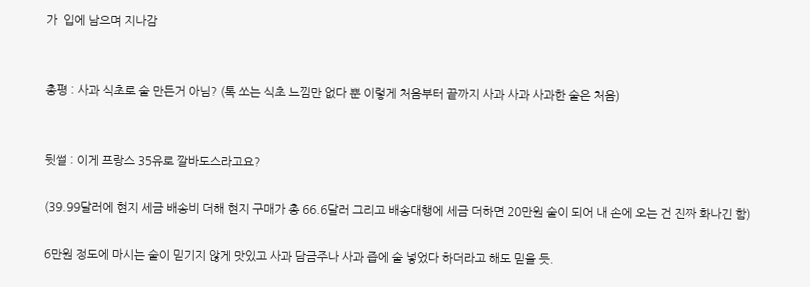가  입에 남으며 지나감


총평 : 사과 식초로 술 만든거 아님? (톡 쏘는 식초 느낌만 없다 뿐 이렇게 처음부터 끝까지 사과 사과 사과한 술은 처음)


뒷썰 : 이게 프랑스 35유로 깔바도스라고요?

(39.99달러에 현지 세금 배송비 더해 현지 구매가 총 66.6달러 그리고 배송대행에 세금 더하면 20만원 술이 되어 내 손에 오는 건 진짜 화나긴 함)

6만원 정도에 마시는 술이 믿기지 않게 맛있고 사과 담금주나 사과 즙에 술 넣었다 하더라고 해도 믿을 듯.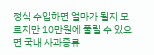정식 수입하면 얼마가 될지 모르지만 10만원에 풀릴 수 있으면 국내 사과증류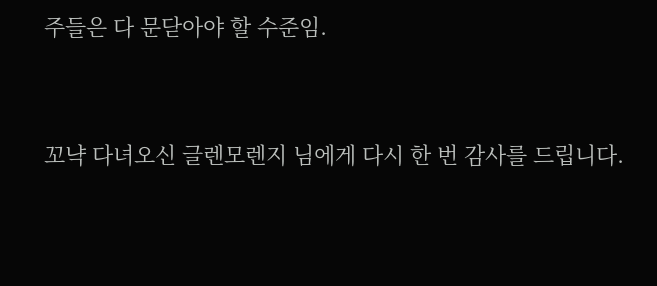주들은 다 문닫아야 할 수준임.


꼬냑 다녀오신 글렌모렌지 님에게 다시 한 번 감사를 드립니다.